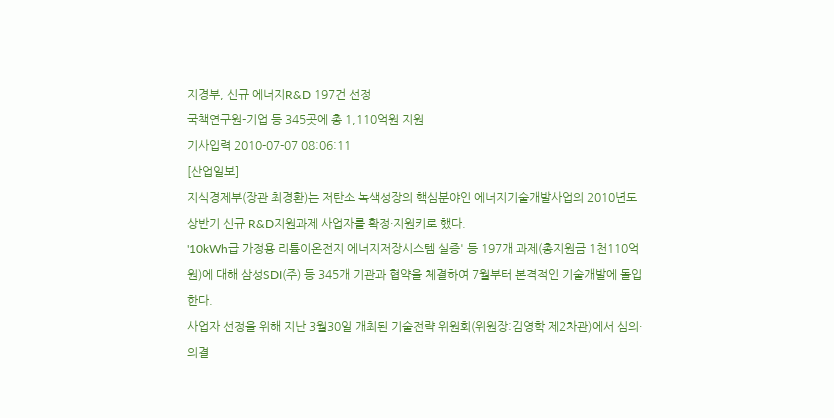지경부, 신규 에너지R&D 197건 선정
국책연구원-기업 등 345곳에 총 1,110억원 지원
기사입력 2010-07-07 08:06:11
[산업일보]
지식경제부(장관 최경환)는 저탄소 녹색성장의 핵심분야인 에너지기술개발사업의 2010년도 상반기 신규 R&D지원과제 사업자를 확정·지원키로 했다.
'10kWh급 가정용 리튬이온전지 에너지저장시스템 실증' 등 197개 과제(총지원금 1천110억원)에 대해 삼성SDI(주) 등 345개 기관과 협약을 체결하여 7월부터 본격적인 기술개발에 돌입한다.
사업자 선정을 위해 지난 3월30일 개최된 기술전략 위원회(위원장:김영학 제2차관)에서 심의·의결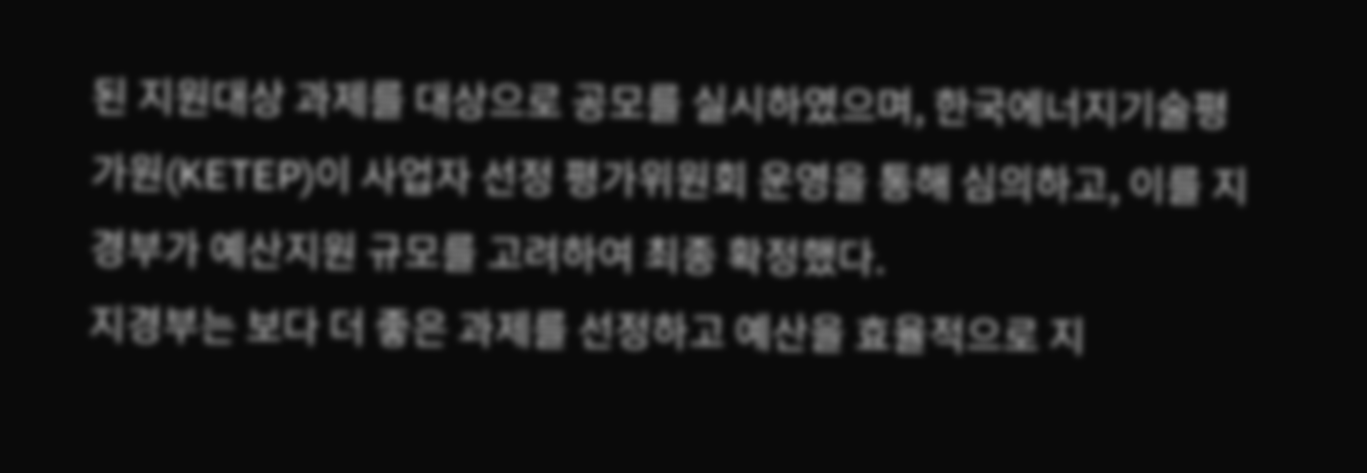된 지원대상 과제를 대상으로 공모를 실시하였으며, 한국에너지기술평가원(KETEP)이 사업자 선정 평가위원회 운영을 통해 심의하고, 이를 지경부가 예산지원 규모를 고려하여 최종 확정했다.
지경부는 보다 더 좋은 과제를 선정하고 예산을 효율적으로 지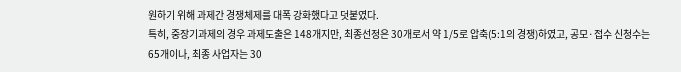원하기 위해 과제간 경쟁체제를 대폭 강화했다고 덧붙였다.
특히, 중장기과제의 경우 과제도출은 148개지만, 최종선정은 30개로서 약 1/5로 압축(5:1의 경쟁)하였고, 공모·접수 신청수는 65개이나, 최종 사업자는 30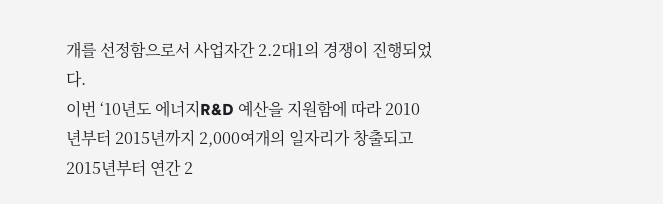개를 선정함으로서 사업자간 2.2대1의 경쟁이 진행되었다.
이번 ‘10년도 에너지R&D 예산을 지원함에 따라 2010년부터 2015년까지 2,000여개의 일자리가 창출되고 2015년부터 연간 2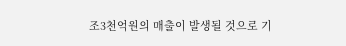조3천억원의 매출이 발생될 것으로 기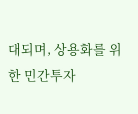대되며, 상용화를 위한 민간투자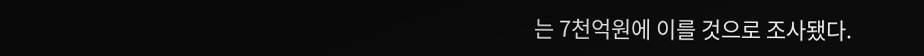는 7천억원에 이를 것으로 조사됐다.